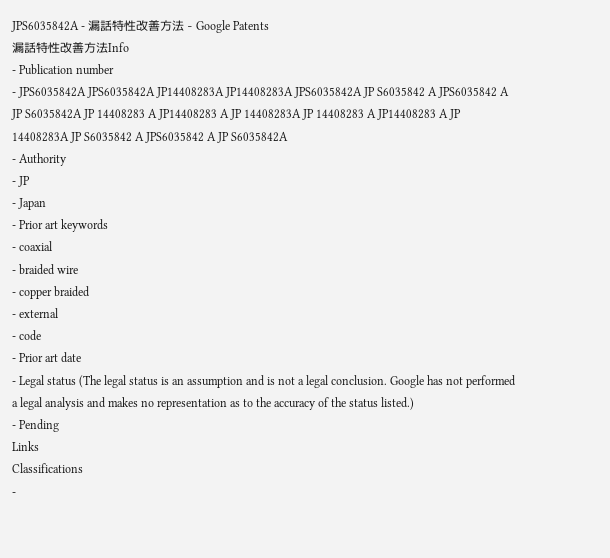JPS6035842A - 漏話特性改善方法 - Google Patents
漏話特性改善方法Info
- Publication number
- JPS6035842A JPS6035842A JP14408283A JP14408283A JPS6035842A JP S6035842 A JPS6035842 A JP S6035842A JP 14408283 A JP14408283 A JP 14408283A JP 14408283 A JP14408283 A JP 14408283A JP S6035842 A JPS6035842 A JP S6035842A
- Authority
- JP
- Japan
- Prior art keywords
- coaxial
- braided wire
- copper braided
- external
- code
- Prior art date
- Legal status (The legal status is an assumption and is not a legal conclusion. Google has not performed a legal analysis and makes no representation as to the accuracy of the status listed.)
- Pending
Links
Classifications
-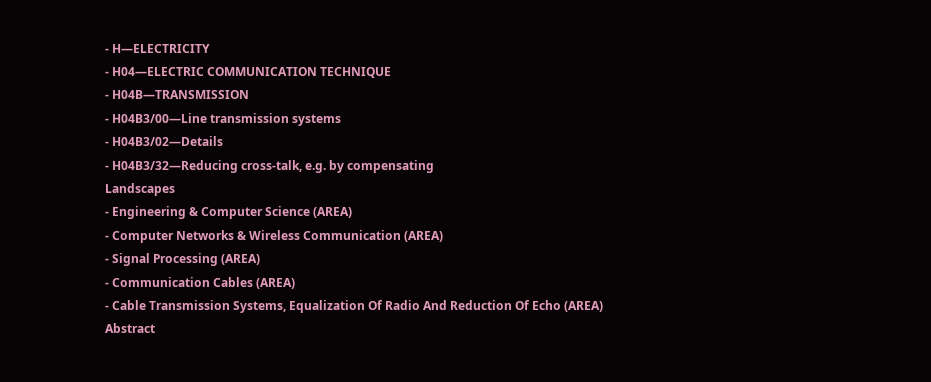- H—ELECTRICITY
- H04—ELECTRIC COMMUNICATION TECHNIQUE
- H04B—TRANSMISSION
- H04B3/00—Line transmission systems
- H04B3/02—Details
- H04B3/32—Reducing cross-talk, e.g. by compensating
Landscapes
- Engineering & Computer Science (AREA)
- Computer Networks & Wireless Communication (AREA)
- Signal Processing (AREA)
- Communication Cables (AREA)
- Cable Transmission Systems, Equalization Of Radio And Reduction Of Echo (AREA)
Abstract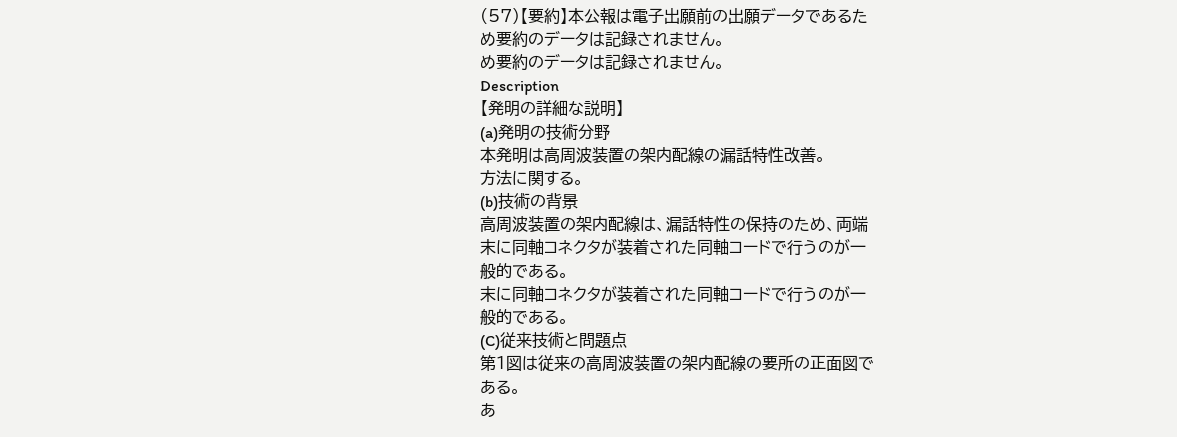(57)【要約】本公報は電子出願前の出願データであるた
め要約のデータは記録されません。
め要約のデータは記録されません。
Description
【発明の詳細な説明】
(a)発明の技術分野
本発明は高周波装置の架内配線の漏話特性改善。
方法に関する。
(b)技術の背景
高周波装置の架内配線は、漏話特性の保持のため、両端
末に同軸コネクタが装着された同軸コードで行うのが一
般的である。
末に同軸コネクタが装着された同軸コードで行うのが一
般的である。
(C)従来技術と問題点
第1図は従来の高周波装置の架内配線の要所の正面図で
ある。
あ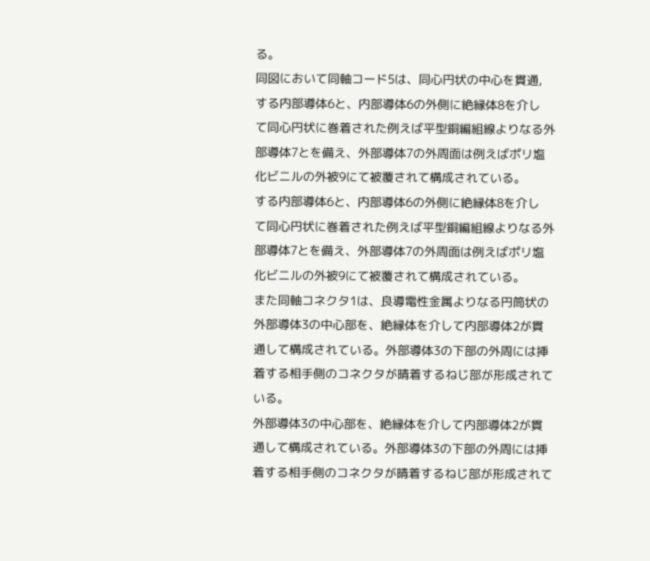る。
同図において同軸コード5は、同心円状の中心を貫通,
する内部導体6と、内部導体6の外側に絶縁体8を介し
て同心円状に巻着された例えば平型銅編組線よりなる外
部導体7とを備え、外部導体7の外周面は例えばポリ塩
化ビニルの外被9にて被覆されて構成されている。
する内部導体6と、内部導体6の外側に絶縁体8を介し
て同心円状に巻着された例えば平型銅編組線よりなる外
部導体7とを備え、外部導体7の外周面は例えばポリ塩
化ビニルの外被9にて被覆されて構成されている。
また同軸コネクタ1は、良導電性金属よりなる円筒状の
外部導体3の中心部を、絶縁体を介して内部導体2が貫
通して構成されている。外部導体3の下部の外周には挿
着する相手側のコネクタが晴着するねじ部が形成されて
いる。
外部導体3の中心部を、絶縁体を介して内部導体2が貫
通して構成されている。外部導体3の下部の外周には挿
着する相手側のコネクタが晴着するねじ部が形成されて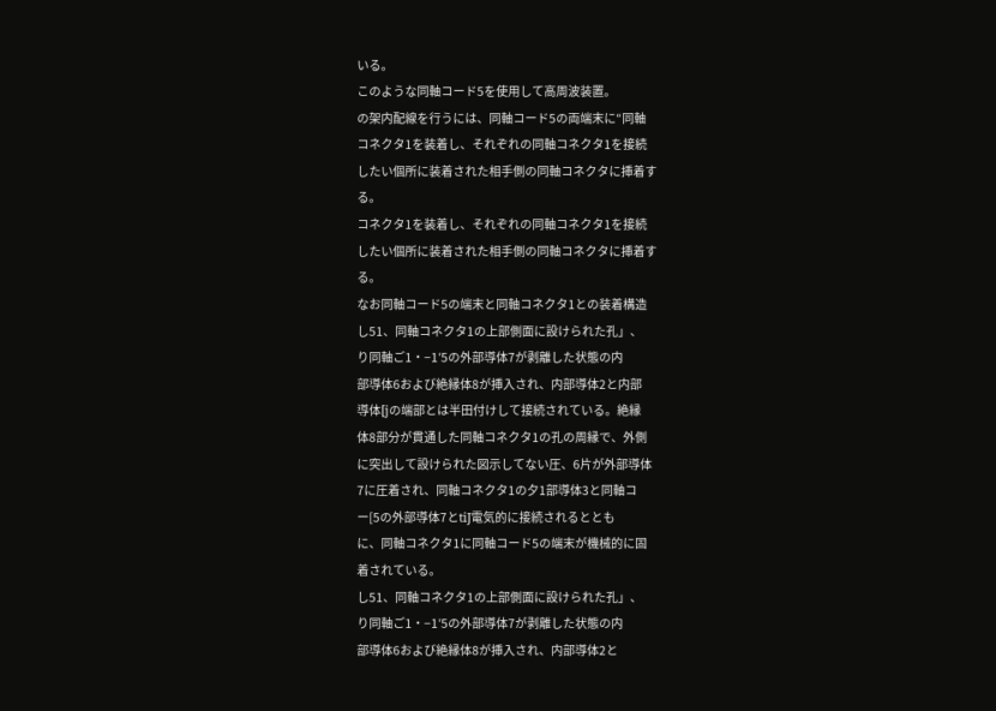いる。
このような同軸コード5を使用して高周波装置。
の架内配線を行うには、同軸コード5の両端末に“同軸
コネクタ1を装着し、それぞれの同軸コネクタ1を接続
したい個所に装着された相手側の同軸コネクタに挿着す
る。
コネクタ1を装着し、それぞれの同軸コネクタ1を接続
したい個所に装着された相手側の同軸コネクタに挿着す
る。
なお同軸コード5の端末と同軸コネクタ1との装着構造
し51、同軸コネクタ1の上部側面に設けられた孔」、
り同軸ご1・−1′5の外部導体7が剥離した状態の内
部導体6および絶縁体8が挿入され、内部導体2と内部
導体[jの端部とは半田付けして接続されている。絶縁
体8部分が貫通した同軸コネクタ1の孔の周縁で、外側
に突出して設けられた図示してない圧、6片が外部導体
7に圧着され、同軸コネクタ1の夕1部導体3と同軸コ
ー[5の外部導体7とtiJ電気的に接続されるととも
に、同軸コネクタ1に同軸コード5の端末が機械的に固
着されている。
し51、同軸コネクタ1の上部側面に設けられた孔」、
り同軸ご1・−1′5の外部導体7が剥離した状態の内
部導体6および絶縁体8が挿入され、内部導体2と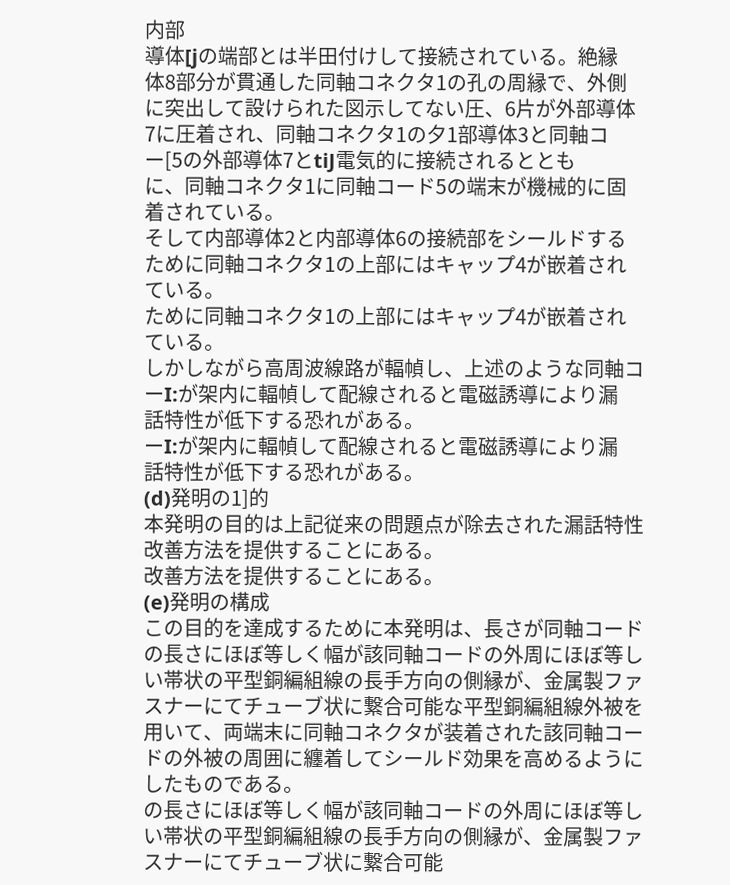内部
導体[jの端部とは半田付けして接続されている。絶縁
体8部分が貫通した同軸コネクタ1の孔の周縁で、外側
に突出して設けられた図示してない圧、6片が外部導体
7に圧着され、同軸コネクタ1の夕1部導体3と同軸コ
ー[5の外部導体7とtiJ電気的に接続されるととも
に、同軸コネクタ1に同軸コード5の端末が機械的に固
着されている。
そして内部導体2と内部導体6の接続部をシールドする
ために同軸コネクタ1の上部にはキャップ4が嵌着され
ている。
ために同軸コネクタ1の上部にはキャップ4が嵌着され
ている。
しかしながら高周波線路が輻幀し、上述のような同軸コ
ーI:が架内に輻幀して配線されると電磁誘導により漏
話特性が低下する恐れがある。
ーI:が架内に輻幀して配線されると電磁誘導により漏
話特性が低下する恐れがある。
(d)発明の1]的
本発明の目的は上記従来の問題点が除去された漏話特性
改善方法を提供することにある。
改善方法を提供することにある。
(e)発明の構成
この目的を達成するために本発明は、長さが同軸コード
の長さにほぼ等しく幅が該同軸コードの外周にほぼ等し
い帯状の平型銅編組線の長手方向の側縁が、金属製ファ
スナーにてチューブ状に繋合可能な平型銅編組線外被を
用いて、両端末に同軸コネクタが装着された該同軸コー
ドの外被の周囲に纏着してシールド効果を高めるように
したものである。
の長さにほぼ等しく幅が該同軸コードの外周にほぼ等し
い帯状の平型銅編組線の長手方向の側縁が、金属製ファ
スナーにてチューブ状に繋合可能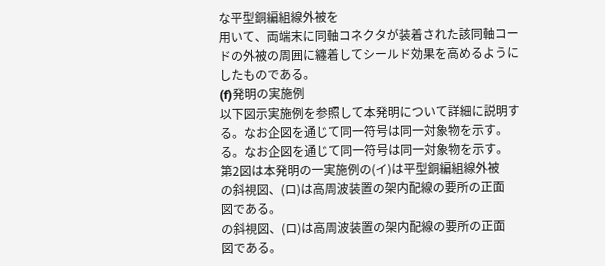な平型銅編組線外被を
用いて、両端末に同軸コネクタが装着された該同軸コー
ドの外被の周囲に纏着してシールド効果を高めるように
したものである。
(f)発明の実施例
以下図示実施例を参照して本発明について詳細に説明す
る。なお企図を通じて同一符号は同一対象物を示す。
る。なお企図を通じて同一符号は同一対象物を示す。
第2図は本発明の一実施例の(イ)は平型銅編組線外被
の斜視図、(ロ)は高周波装置の架内配線の要所の正面
図である。
の斜視図、(ロ)は高周波装置の架内配線の要所の正面
図である。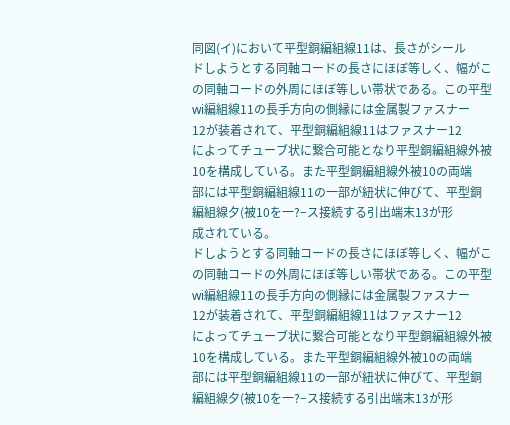同図(イ)において平型銅編組線11は、長さがシール
ドしようとする同軸コードの長さにほぼ等しく、幅がこ
の同軸コードの外周にほぼ等しい帯状である。この平型
wi編組線11の長手方向の側縁には金属製ファスナー
12が装着されて、平型銅編組線11はファスナー12
によってチューブ状に繋合可能となり平型銅編組線外被
10を構成している。また平型銅編組線外被10の両端
部には平型銅編組線11の一部が紐状に伸びて、平型銅
編組線夕(被10を一?−ス接続する引出端末13が形
成されている。
ドしようとする同軸コードの長さにほぼ等しく、幅がこ
の同軸コードの外周にほぼ等しい帯状である。この平型
wi編組線11の長手方向の側縁には金属製ファスナー
12が装着されて、平型銅編組線11はファスナー12
によってチューブ状に繋合可能となり平型銅編組線外被
10を構成している。また平型銅編組線外被10の両端
部には平型銅編組線11の一部が紐状に伸びて、平型銅
編組線夕(被10を一?−ス接続する引出端末13が形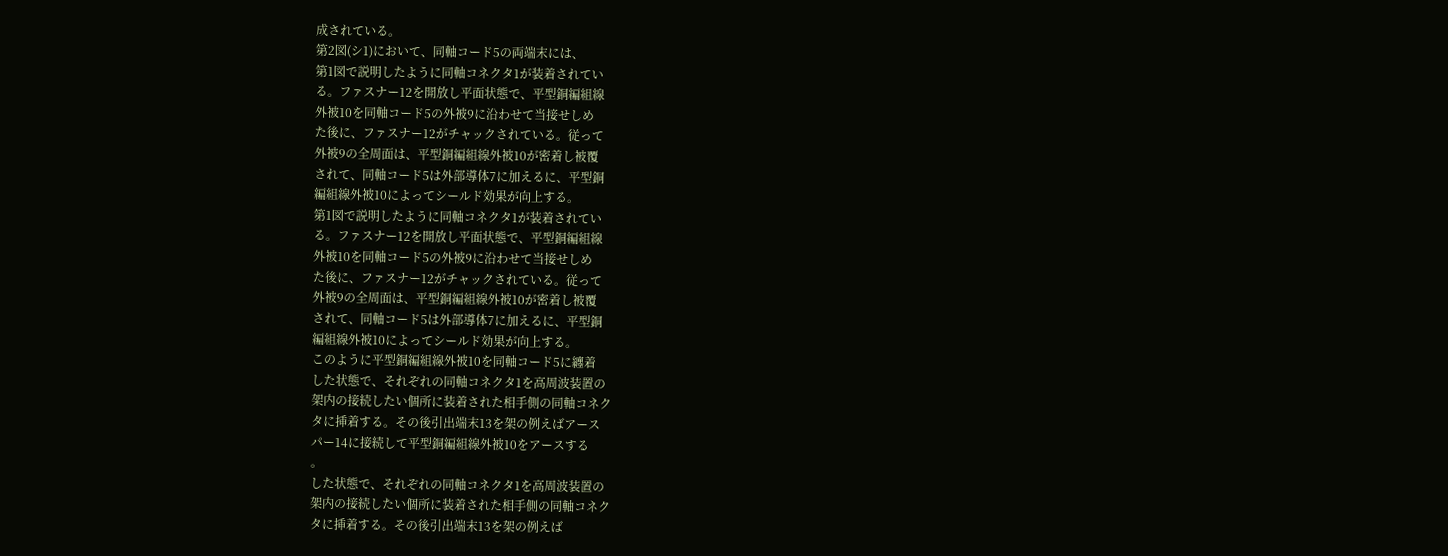成されている。
第2図(シ1)において、同軸コード5の両端末には、
第1図で説明したように同軸コネクタ1が装着されてい
る。ファスナー12を開放し平面状態で、平型銅編組線
外被10を同軸コード5の外被9に沿わせて当接せしめ
た後に、ファスナー12がチャックされている。従って
外被9の全周面は、平型銅編組線外被10が密着し被覆
されて、同軸コード5は外部導体7に加えるに、平型銅
編組線外被10によってシールド効果が向上する。
第1図で説明したように同軸コネクタ1が装着されてい
る。ファスナー12を開放し平面状態で、平型銅編組線
外被10を同軸コード5の外被9に沿わせて当接せしめ
た後に、ファスナー12がチャックされている。従って
外被9の全周面は、平型銅編組線外被10が密着し被覆
されて、同軸コード5は外部導体7に加えるに、平型銅
編組線外被10によってシールド効果が向上する。
このように平型銅編組線外被10を同軸コード5に纏着
した状態で、それぞれの同軸コネクタ1を高周波装置の
架内の接続したい個所に装着された相手側の同軸コネク
タに挿着する。その後引出端末13を架の例えばアース
パー14に接続して平型銅編組線外被10をアースする
。
した状態で、それぞれの同軸コネクタ1を高周波装置の
架内の接続したい個所に装着された相手側の同軸コネク
タに挿着する。その後引出端末13を架の例えば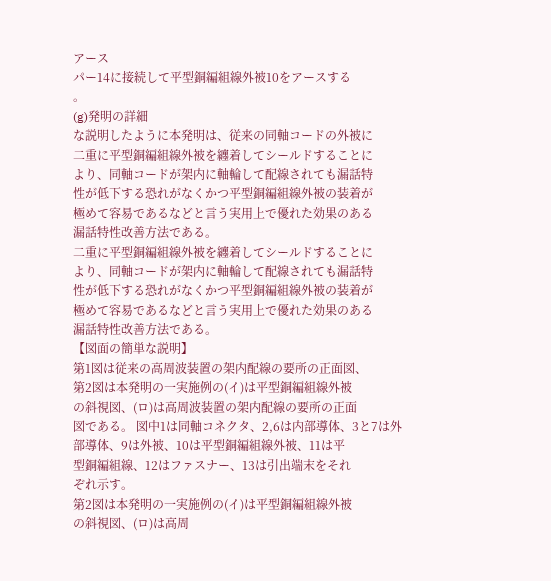アース
パー14に接続して平型銅編組線外被10をアースする
。
(g)発明の詳細
な説明したように本発明は、従来の同軸コードの外被に
二重に平型銅編組線外被を纏着してシールドすることに
より、同軸コードが架内に軸輪して配線されても漏話特
性が低下する恐れがなくかつ平型銅編組線外被の装着が
極めて容易であるなどと言う実用上で優れた効果のある
漏話特性改善方法である。
二重に平型銅編組線外被を纏着してシールドすることに
より、同軸コードが架内に軸輪して配線されても漏話特
性が低下する恐れがなくかつ平型銅編組線外被の装着が
極めて容易であるなどと言う実用上で優れた効果のある
漏話特性改善方法である。
【図面の簡単な説明】
第1図は従来の高周波装置の架内配線の要所の正面図、
第2図は本発明の一実施例の(イ)は平型銅編組線外被
の斜視図、(ロ)は高周波装置の架内配線の要所の正面
図である。 図中1は同軸コネクタ、2,6は内部導体、3と7は外
部導体、9は外被、10は平型銅編組線外被、11は平
型銅編組線、12はファスナー、13は引出端末をそれ
ぞれ示す。
第2図は本発明の一実施例の(イ)は平型銅編組線外被
の斜視図、(ロ)は高周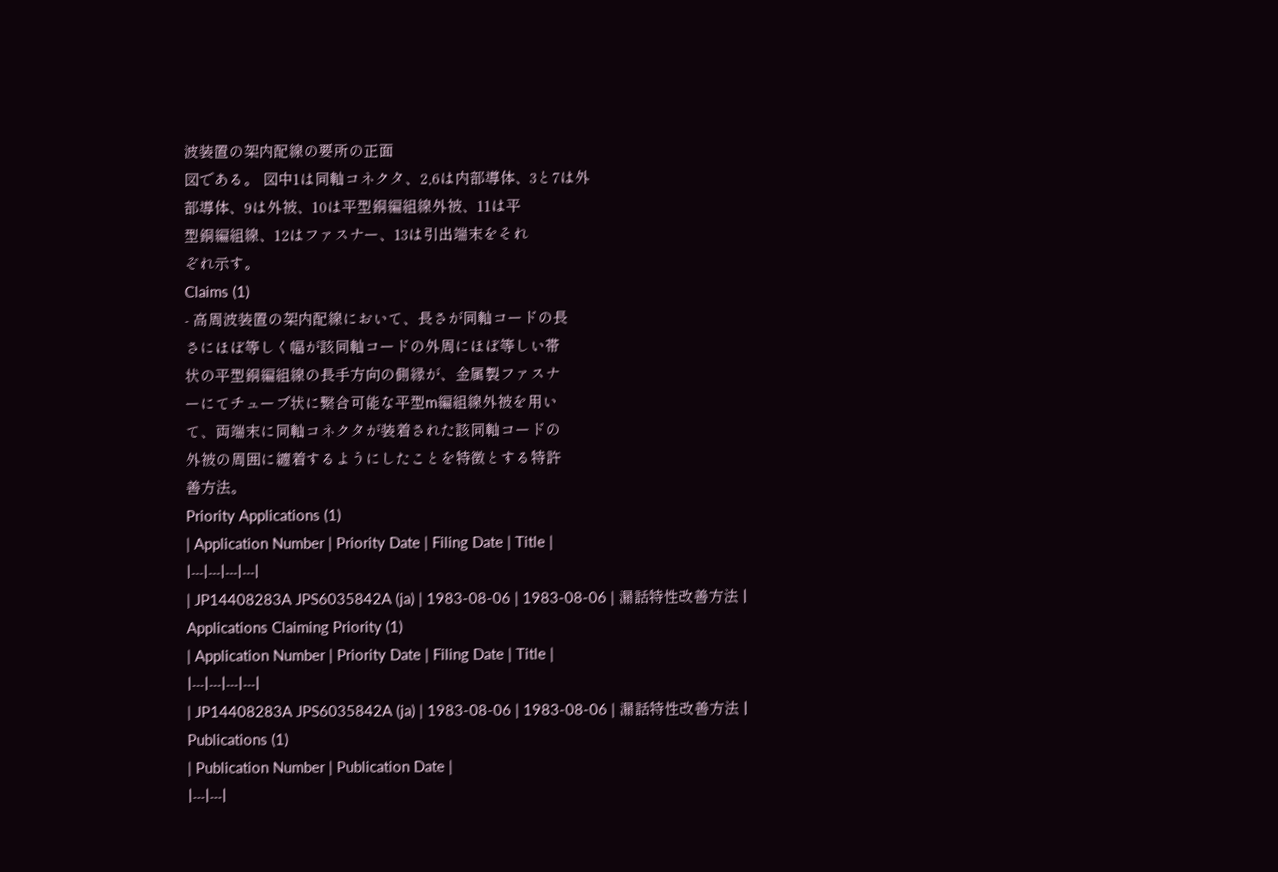波装置の架内配線の要所の正面
図である。 図中1は同軸コネクタ、2,6は内部導体、3と7は外
部導体、9は外被、10は平型銅編組線外被、11は平
型銅編組線、12はファスナー、13は引出端末をそれ
ぞれ示す。
Claims (1)
- 高周波装置の架内配線において、長さが同軸コードの長
さにほぼ等しく幅が該同軸コードの外周にほぼ等しい帯
状の平型銅編組線の長手方向の側縁が、金属製ファスナ
ーにてチューブ状に繋合可能な平型m編組線外被を用い
て、両端末に同軸コネクタが装着された該同軸コードの
外被の周囲に纏着するようにしたことを特徴とする特許
善方法。
Priority Applications (1)
| Application Number | Priority Date | Filing Date | Title |
|---|---|---|---|
| JP14408283A JPS6035842A (ja) | 1983-08-06 | 1983-08-06 | 漏話特性改善方法 |
Applications Claiming Priority (1)
| Application Number | Priority Date | Filing Date | Title |
|---|---|---|---|
| JP14408283A JPS6035842A (ja) | 1983-08-06 | 1983-08-06 | 漏話特性改善方法 |
Publications (1)
| Publication Number | Publication Date |
|---|---|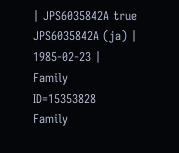| JPS6035842A true JPS6035842A (ja) | 1985-02-23 |
Family
ID=15353828
Family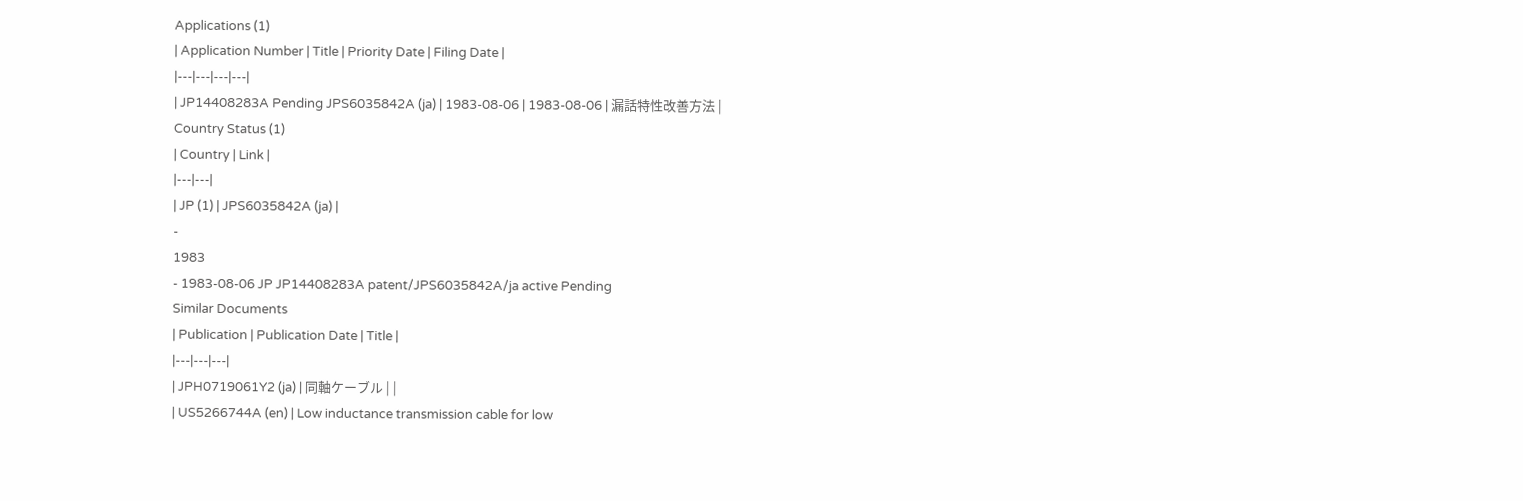Applications (1)
| Application Number | Title | Priority Date | Filing Date |
|---|---|---|---|
| JP14408283A Pending JPS6035842A (ja) | 1983-08-06 | 1983-08-06 | 漏話特性改善方法 |
Country Status (1)
| Country | Link |
|---|---|
| JP (1) | JPS6035842A (ja) |
-
1983
- 1983-08-06 JP JP14408283A patent/JPS6035842A/ja active Pending
Similar Documents
| Publication | Publication Date | Title |
|---|---|---|
| JPH0719061Y2 (ja) | 同軸ケーブル | |
| US5266744A (en) | Low inductance transmission cable for low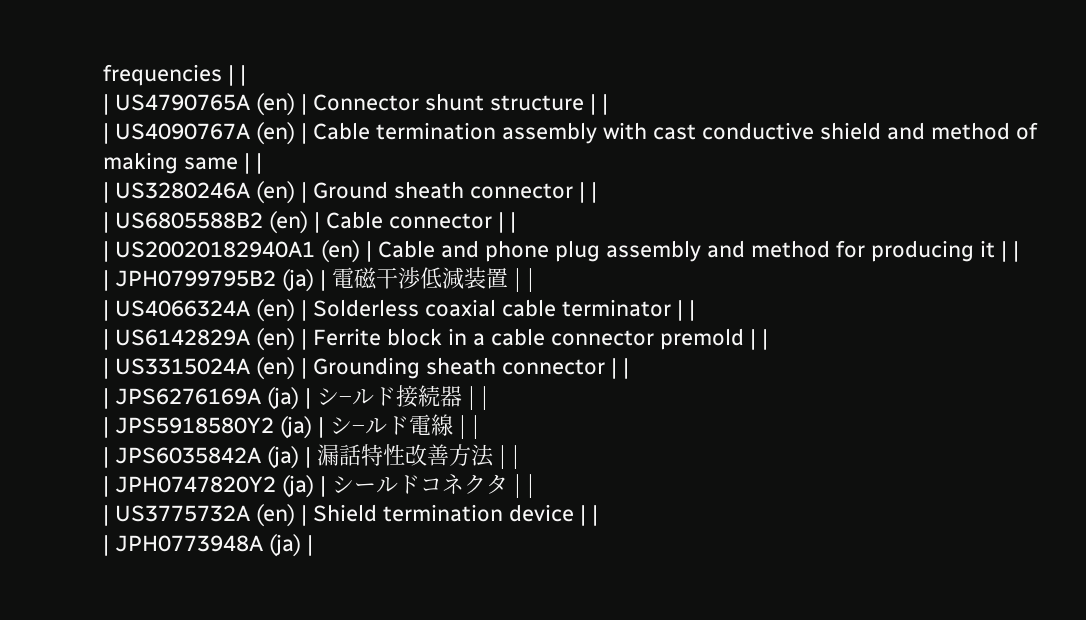frequencies | |
| US4790765A (en) | Connector shunt structure | |
| US4090767A (en) | Cable termination assembly with cast conductive shield and method of making same | |
| US3280246A (en) | Ground sheath connector | |
| US6805588B2 (en) | Cable connector | |
| US20020182940A1 (en) | Cable and phone plug assembly and method for producing it | |
| JPH0799795B2 (ja) | 電磁干渉低減装置 | |
| US4066324A (en) | Solderless coaxial cable terminator | |
| US6142829A (en) | Ferrite block in a cable connector premold | |
| US3315024A (en) | Grounding sheath connector | |
| JPS6276169A (ja) | シ−ルド接続器 | |
| JPS5918580Y2 (ja) | シ−ルド電線 | |
| JPS6035842A (ja) | 漏話特性改善方法 | |
| JPH0747820Y2 (ja) | シールドコネクタ | |
| US3775732A (en) | Shield termination device | |
| JPH0773948A (ja) |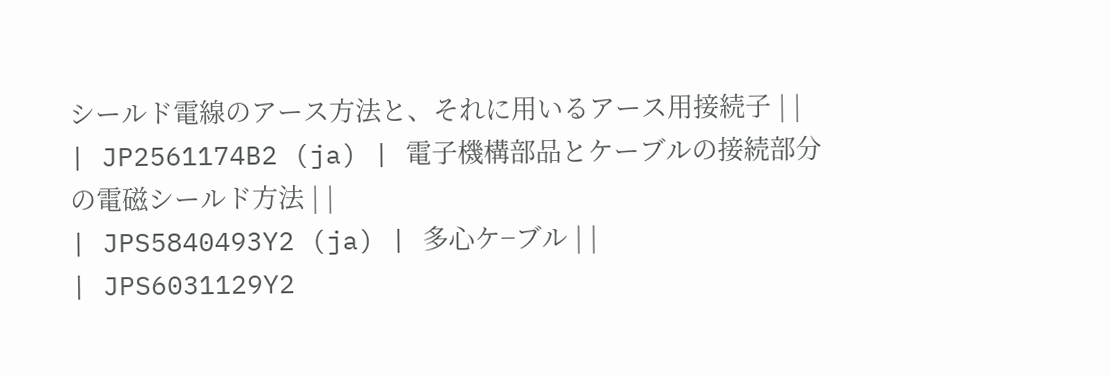シールド電線のアース方法と、それに用いるアース用接続子 | |
| JP2561174B2 (ja) | 電子機構部品とケーブルの接続部分の電磁シールド方法 | |
| JPS5840493Y2 (ja) | 多心ケ−ブル | |
| JPS6031129Y2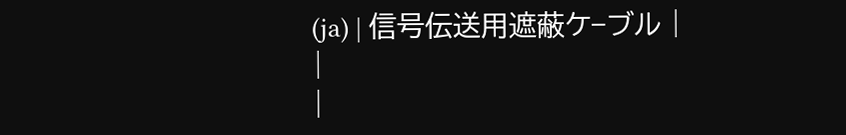(ja) | 信号伝送用遮蔽ケ−ブル | |
|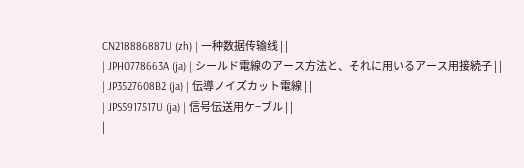CN218886887U (zh) | 一种数据传输线 | |
| JPH0778663A (ja) | シールド電線のアース方法と、それに用いるアース用接続子 | |
| JP3527608B2 (ja) | 伝導ノイズカット電線 | |
| JPS5917517U (ja) | 信号伝送用ケ−ブル | |
|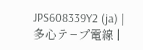JPS608339Y2 (ja) | 多心テ−プ電線 |